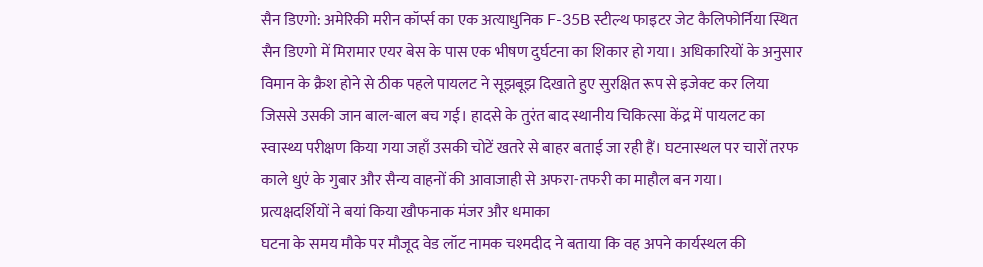सैन डिएगो: अमेरिकी मरीन कॉर्प्स का एक अत्याधुनिक F-35B स्टील्थ फाइटर जेट कैलिफोर्निया स्थित सैन डिएगो में मिरामार एयर बेस के पास एक भीषण दुर्घटना का शिकार हो गया। अधिकारियों के अनुसार विमान के क्रैश होने से ठीक पहले पायलट ने सूझबूझ दिखाते हुए सुरक्षित रूप से इजेक्ट कर लिया जिससे उसकी जान बाल-बाल बच गई। हादसे के तुरंत बाद स्थानीय चिकित्सा केंद्र में पायलट का स्वास्थ्य परीक्षण किया गया जहाँ उसकी चोटें खतरे से बाहर बताई जा रही हैं। घटनास्थल पर चारों तरफ काले धुएं के गुबार और सैन्य वाहनों की आवाजाही से अफरा-तफरी का माहौल बन गया।
प्रत्यक्षदर्शियों ने बयां किया खौफनाक मंजर और धमाका
घटना के समय मौके पर मौजूद वेड लॉट नामक चश्मदीद ने बताया कि वह अपने कार्यस्थल की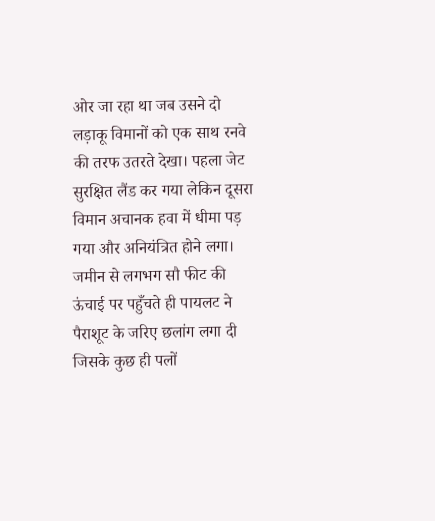ओर जा रहा था जब उसने दो लड़ाकू विमानों को एक साथ रनवे की तरफ उतरते देखा। पहला जेट सुरक्षित लैंड कर गया लेकिन दूसरा विमान अचानक हवा में धीमा पड़ गया और अनियंत्रित होने लगा। जमीन से लगभग सौ फीट की ऊंचाई पर पहुँचते ही पायलट ने पैराशूट के जरिए छलांग लगा दी जिसके कुछ ही पलों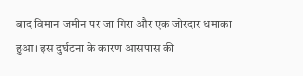बाद विमान जमीन पर जा गिरा और एक जोरदार धमाका हुआ। इस दुर्घटना के कारण आसपास की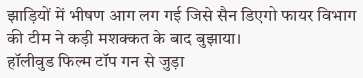झाड़ियों में भीषण आग लग गई जिसे सैन डिएगो फायर विभाग की टीम ने कड़ी मशक्कत के बाद बुझाया।
हॉलीवुड फिल्म टॉप गन से जुड़ा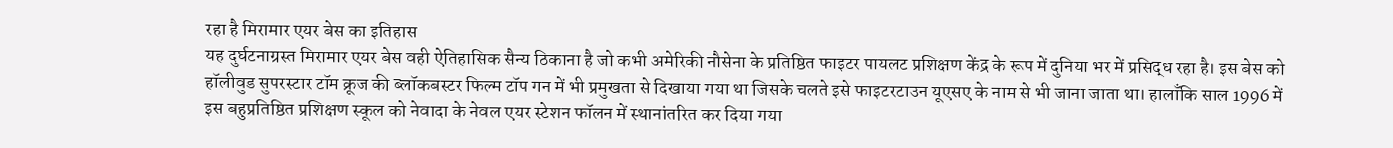रहा है मिरामार एयर बेस का इतिहास
यह दुर्घटनाग्रस्त मिरामार एयर बेस वही ऐतिहासिक सैन्य ठिकाना है जो कभी अमेरिकी नौसेना के प्रतिष्ठित फाइटर पायलट प्रशिक्षण केंद्र के रूप में दुनिया भर में प्रसिद्ध रहा है। इस बेस को हॉलीवुड सुपरस्टार टॉम क्रूज की ब्लॉकबस्टर फिल्म टॉप गन में भी प्रमुखता से दिखाया गया था जिसके चलते इसे फाइटरटाउन यूएसए के नाम से भी जाना जाता था। हालाँकि साल 1996 में इस बहुप्रतिष्ठित प्रशिक्षण स्कूल को नेवादा के नेवल एयर स्टेशन फॉलन में स्थानांतरित कर दिया गया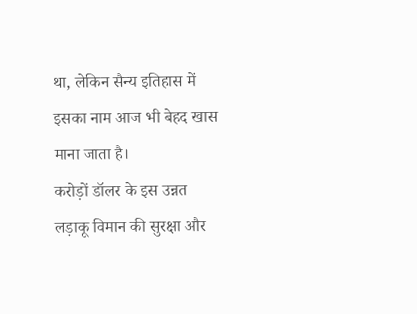था, लेकिन सैन्य इतिहास में इसका नाम आज भी बेहद खास माना जाता है।
करोड़ों डॉलर के इस उन्नत लड़ाकू विमान की सुरक्षा और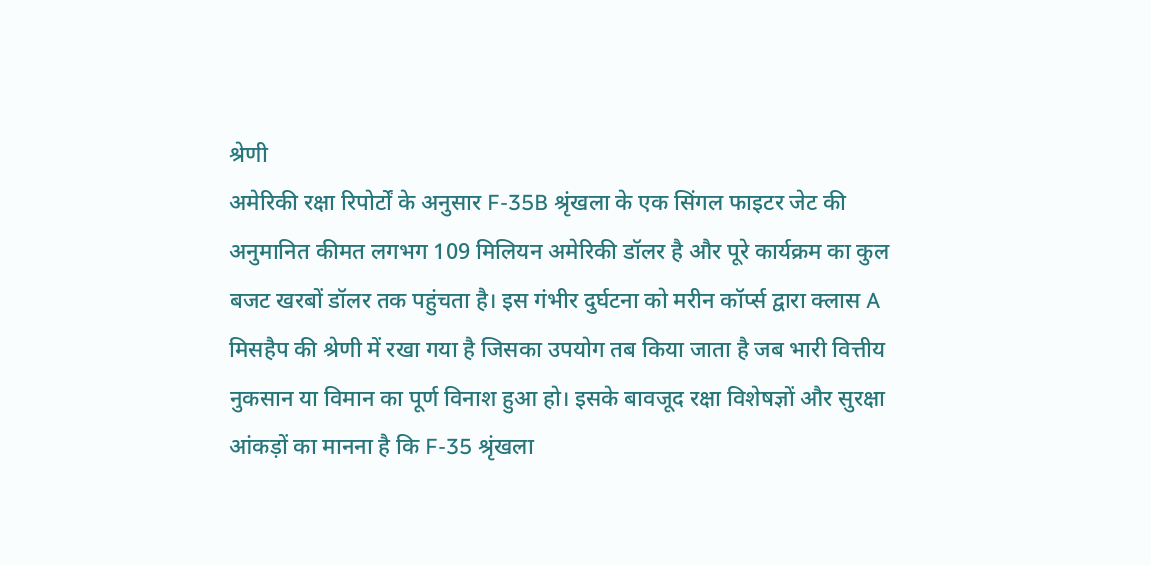श्रेणी
अमेरिकी रक्षा रिपोर्टों के अनुसार F-35B श्रृंखला के एक सिंगल फाइटर जेट की अनुमानित कीमत लगभग 109 मिलियन अमेरिकी डॉलर है और पूरे कार्यक्रम का कुल बजट खरबों डॉलर तक पहुंचता है। इस गंभीर दुर्घटना को मरीन कॉर्प्स द्वारा क्लास A मिसहैप की श्रेणी में रखा गया है जिसका उपयोग तब किया जाता है जब भारी वित्तीय नुकसान या विमान का पूर्ण विनाश हुआ हो। इसके बावजूद रक्षा विशेषज्ञों और सुरक्षा आंकड़ों का मानना है कि F-35 श्रृंखला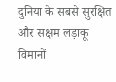दुनिया के सबसे सुरक्षित और सक्षम लड़ाकू विमानों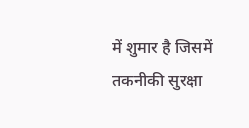में शुमार है जिसमें तकनीकी सुरक्षा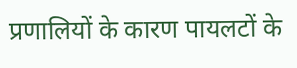प्रणालियों के कारण पायलटों के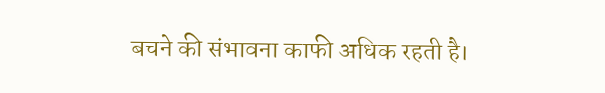बचने की संभावना काफी अधिक रहती है।